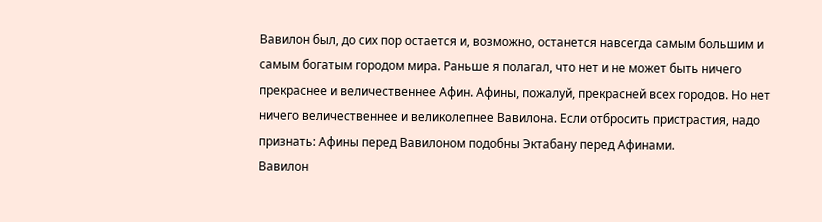Вавилон был, до сих пор остается и, возможно, останется навсегда самым большим и самым богатым городом мира. Раньше я полагал, что нет и не может быть ничего прекраснее и величественнее Афин. Афины, пожалуй, прекрасней всех городов. Но нет ничего величественнее и великолепнее Вавилона. Если отбросить пристрастия, надо признать: Афины перед Вавилоном подобны Эктабану перед Афинами.
Вавилон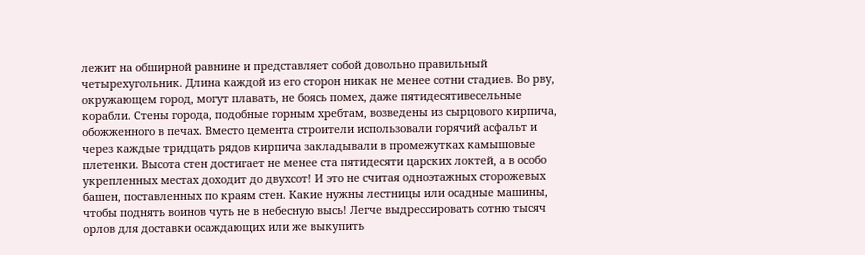лежит на обширной равнине и представляет собой довольно правильный четырехугольник. Длина каждой из его сторон никак не менее сотни стадиев. Во рву, окружающем город, могут плавать, не боясь помех, даже пятидесятивесельные корабли. Стены города, подобные горным хребтам, возведены из сырцового кирпича, обожженного в печах. Вместо цемента строители использовали горячий асфальт и через каждые тридцать рядов кирпича закладывали в промежутках камышовые плетенки. Высота стен достигает не менее ста пятидесяти царских локтей, а в особо укрепленных местах доходит до двухсот! И это не считая одноэтажных сторожевых башен, поставленных по краям стен. Какие нужны лестницы или осадные машины, чтобы поднять воинов чуть не в небесную высь! Легче выдрессировать сотню тысяч орлов для доставки осаждающих или же выкупить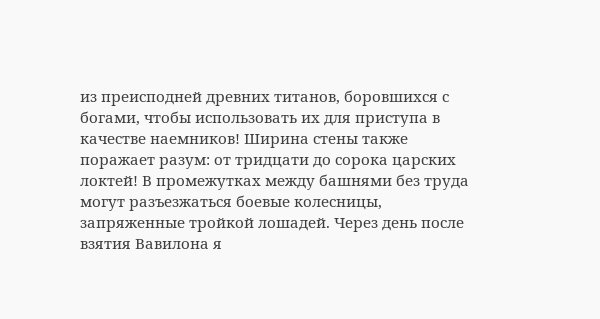из преисподней древних титанов, боровшихся с богами, чтобы использовать их для приступа в качестве наемников! Ширина стены также поражает разум: от тридцати до сорока царских локтей! В промежутках между башнями без труда могут разъезжаться боевые колесницы, запряженные тройкой лошадей. Через день после взятия Вавилона я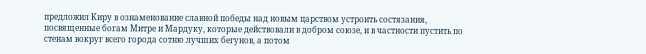предложил Киру в ознаменование славной победы над новым царством устроить состязания, посвященные богам Митре и Мардуку, которые действовали в добром союзе, и в частности пустить по стенам вокруг всего города сотню лучших бегунов, а потом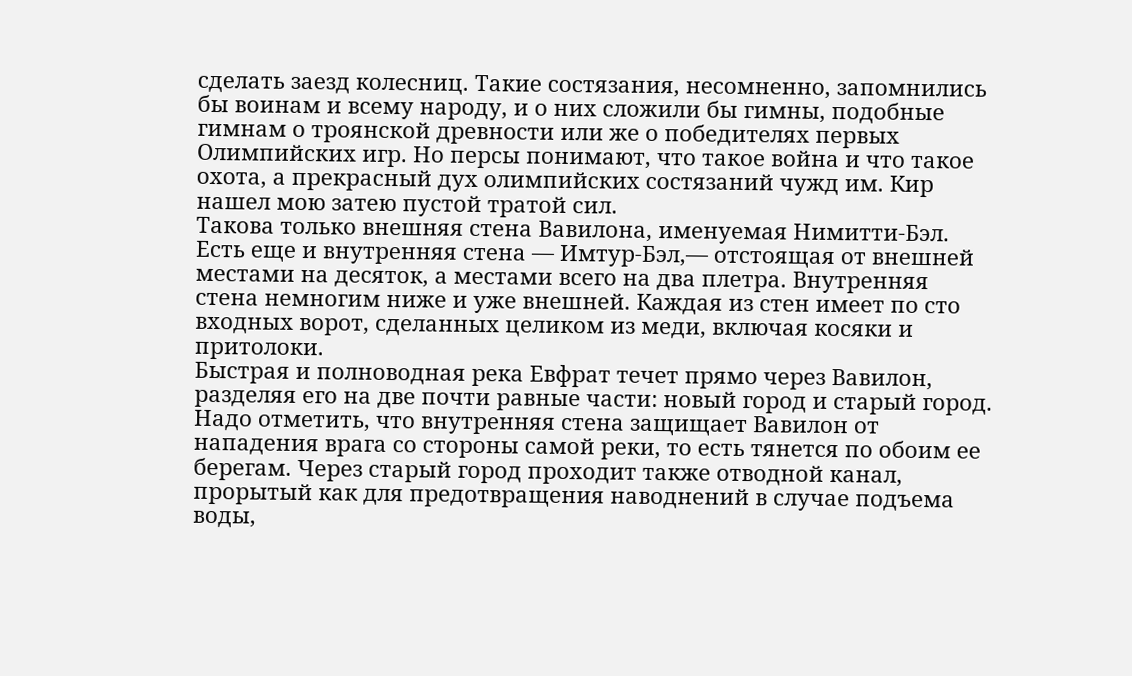сделать заезд колесниц. Такие состязания, несомненно, запомнились бы воинам и всему народу, и о них сложили бы гимны, подобные гимнам о троянской древности или же о победителях первых Олимпийских игр. Но персы понимают, что такое война и что такое охота, а прекрасный дух олимпийских состязаний чужд им. Кир нашел мою затею пустой тратой сил.
Такова только внешняя стена Вавилона, именуемая Нимитти-Бэл. Есть еще и внутренняя стена — Имтур-Бэл,— отстоящая от внешней местами на десяток, а местами всего на два плетра. Внутренняя стена немногим ниже и уже внешней. Каждая из стен имеет по сто входных ворот, сделанных целиком из меди, включая косяки и притолоки.
Быстрая и полноводная река Евфрат течет прямо через Вавилон, разделяя его на две почти равные части: новый город и старый город. Надо отметить, что внутренняя стена защищает Вавилон от нападения врага со стороны самой реки, то есть тянется по обоим ее берегам. Через старый город проходит также отводной канал, прорытый как для предотвращения наводнений в случае подъема воды,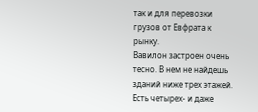так и для перевозки грузов от Евфрата к рынку.
Вавилон застроен очень тесно. В нем не найдешь зданий ниже трех этажей. Есть четырех- и даже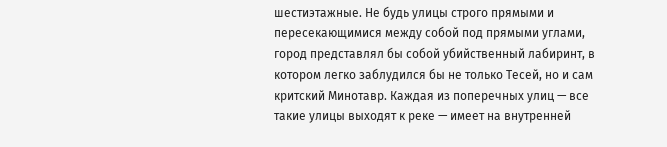шестиэтажные. Не будь улицы строго прямыми и пересекающимися между собой под прямыми углами, город представлял бы собой убийственный лабиринт, в котором легко заблудился бы не только Тесей, но и сам критский Минотавр. Каждая из поперечных улиц — все такие улицы выходят к реке — имеет на внутренней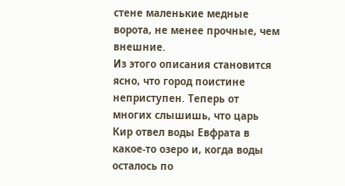стене маленькие медные ворота, не менее прочные, чем внешние.
Из этого описания становится ясно, что город поистине неприступен. Теперь от многих слышишь, что царь Кир отвел воды Евфрата в какое-то озеро и, когда воды осталось по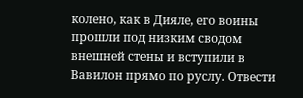колено, как в Дияле, его воины прошли под низким сводом внешней стены и вступили в Вавилон прямо по руслу. Отвести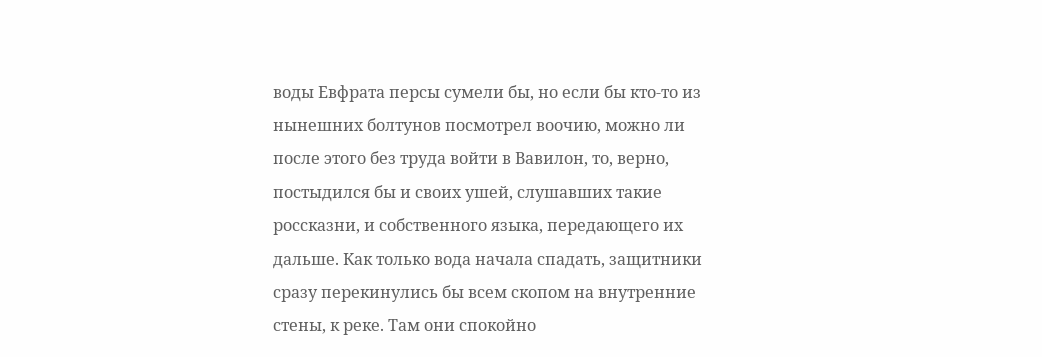воды Евфрата персы сумели бы, но если бы кто-то из нынешних болтунов посмотрел воочию, можно ли после этого без труда войти в Вавилон, то, верно, постыдился бы и своих ушей, слушавших такие россказни, и собственного языка, передающего их дальше. Как только вода начала спадать, защитники сразу перекинулись бы всем скопом на внутренние стены, к реке. Там они спокойно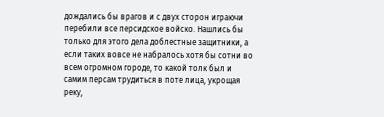дождались бы врагов и с двух сторон играючи перебили все персидское войско. Нашлись бы только для этого дела доблестные защитники, а если таких вовсе не набралось хотя бы сотни во всем огромном городе, то какой толк был и самим персам трудиться в поте лица, укрощая реку,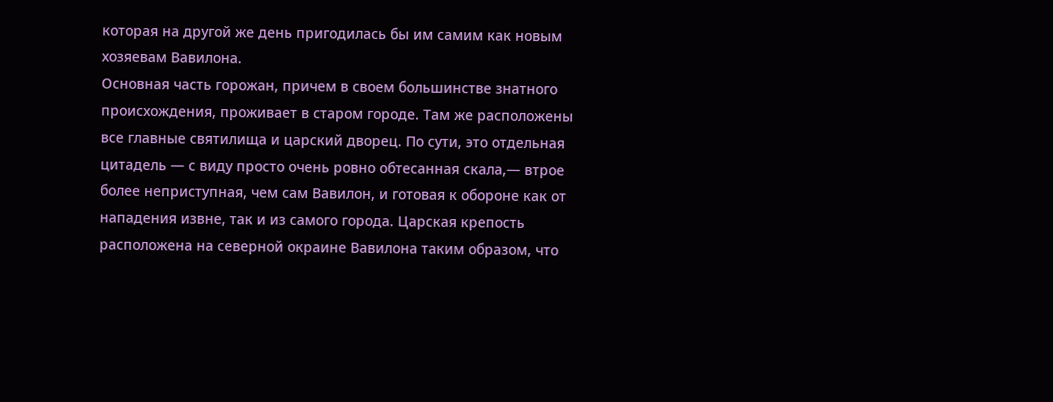которая на другой же день пригодилась бы им самим как новым хозяевам Вавилона.
Основная часть горожан, причем в своем большинстве знатного происхождения, проживает в старом городе. Там же расположены все главные святилища и царский дворец. По сути, это отдельная цитадель — с виду просто очень ровно обтесанная скала,— втрое более неприступная, чем сам Вавилон, и готовая к обороне как от нападения извне, так и из самого города. Царская крепость расположена на северной окраине Вавилона таким образом, что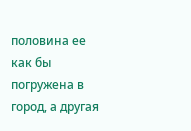половина ее как бы погружена в город, а другая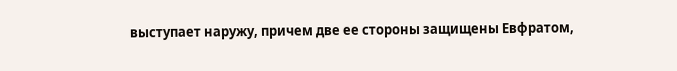выступает наружу, причем две ее стороны защищены Евфратом,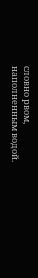словно рвом, наполненным водой.